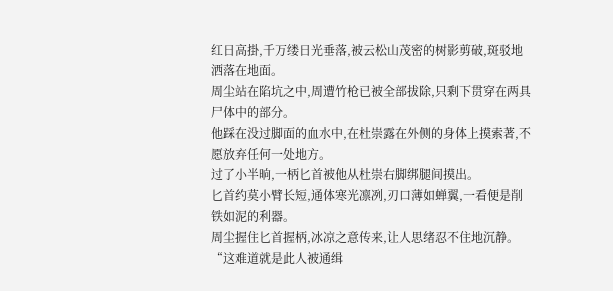红日高掛,千万缕日光垂落,被云松山茂密的树影剪破,斑驳地洒落在地面。
周尘站在陷坑之中,周遭竹枪已被全部拔除,只剩下贯穿在两具尸体中的部分。
他踩在没过脚面的血水中,在杜崇露在外侧的身体上摸索著,不愿放弃任何一处地方。
过了小半晌,一柄匕首被他从杜崇右脚绑腿间摸出。
匕首约莫小臂长短,通体寒光凛冽,刃口薄如蝉翼,一看便是削铁如泥的利器。
周尘握住匕首握柄,冰凉之意传来,让人思绪忍不住地沉静。
“这难道就是此人被通缉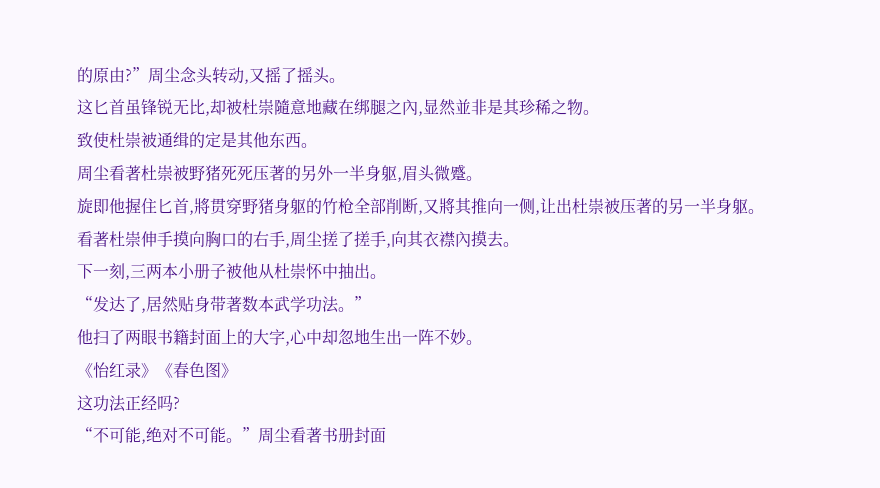的原由?”周尘念头转动,又摇了摇头。
这匕首虽锋锐无比,却被杜崇隨意地藏在绑腿之內,显然並非是其珍稀之物。
致使杜崇被通缉的定是其他东西。
周尘看著杜崇被野猪死死压著的另外一半身躯,眉头微蹙。
旋即他握住匕首,將贯穿野猪身躯的竹枪全部削断,又將其推向一侧,让出杜崇被压著的另一半身躯。
看著杜崇伸手摸向胸口的右手,周尘搓了搓手,向其衣襟內摸去。
下一刻,三两本小册子被他从杜崇怀中抽出。
“发达了,居然贴身带著数本武学功法。”
他扫了两眼书籍封面上的大字,心中却忽地生出一阵不妙。
《怡红录》《春色图》
这功法正经吗?
“不可能,绝对不可能。”周尘看著书册封面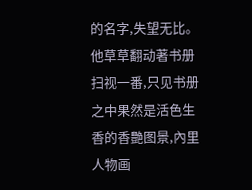的名字,失望无比。
他草草翻动著书册扫视一番,只见书册之中果然是活色生香的香艷图景,內里人物画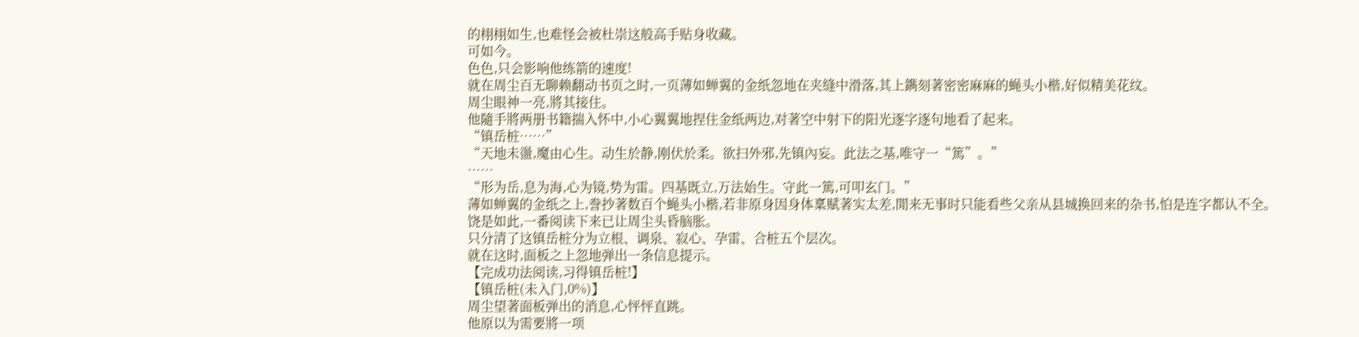的栩栩如生,也难怪会被杜崇这般高手贴身收藏。
可如今。
色色,只会影响他练箭的速度!
就在周尘百无聊赖翻动书页之时,一页薄如蝉翼的金纸忽地在夹缝中滑落,其上鐫刻著密密麻麻的蝇头小楷,好似精美花纹。
周尘眼神一亮,將其接住。
他隨手將两册书籍揣入怀中,小心翼翼地捏住金纸两边,对著空中射下的阳光逐字逐句地看了起来。
“镇岳桩……”
“天地未盪,魔由心生。动生於静,刚伏於柔。欲扫外邪,先镇內妄。此法之基,唯守一“篤”。”
……
“形为岳,息为海,心为镜,势为雷。四基既立,万法始生。守此一篤,可叩玄门。”
薄如蝉翼的金纸之上,誊抄著数百个蝇头小楷,若非原身因身体稟赋著实太差,閒来无事时只能看些父亲从县城换回来的杂书,怕是连字都认不全。
饶是如此,一番阅读下来已让周尘头昏脑胀。
只分清了这镇岳桩分为立根、调泉、寂心、孕雷、合桩五个层次。
就在这时,面板之上忽地弹出一条信息提示。
【完成功法阅读,习得镇岳桩!】
【镇岳桩(未入门,0%)】
周尘望著面板弹出的消息,心怦怦直跳。
他原以为需要將一项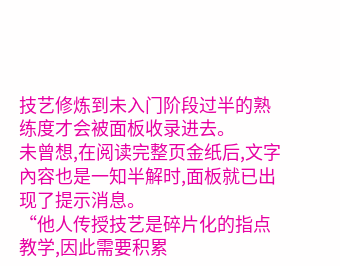技艺修炼到未入门阶段过半的熟练度才会被面板收录进去。
未曾想,在阅读完整页金纸后,文字內容也是一知半解时,面板就已出现了提示消息。
“他人传授技艺是碎片化的指点教学,因此需要积累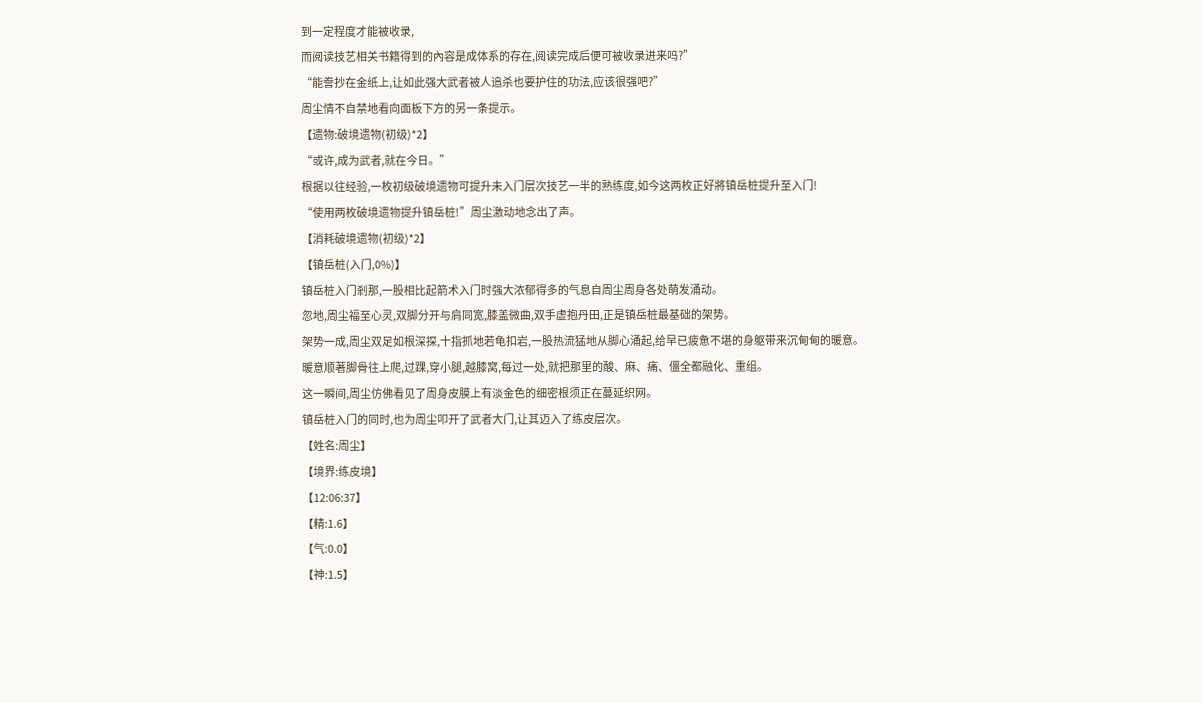到一定程度才能被收录,
而阅读技艺相关书籍得到的內容是成体系的存在,阅读完成后便可被收录进来吗?”
“能誊抄在金纸上,让如此强大武者被人追杀也要护住的功法,应该很强吧?”
周尘情不自禁地看向面板下方的另一条提示。
【遗物:破境遗物(初级)*2】
“或许,成为武者,就在今日。”
根据以往经验,一枚初级破境遗物可提升未入门层次技艺一半的熟练度,如今这两枚正好將镇岳桩提升至入门!
“使用两枚破境遗物提升镇岳桩!”周尘激动地念出了声。
【消耗破境遗物(初级)*2】
【镇岳桩(入门,0%)】
镇岳桩入门剎那,一股相比起箭术入门时强大浓郁得多的气息自周尘周身各处萌发涌动。
忽地,周尘福至心灵,双脚分开与肩同宽,膝盖微曲,双手虚抱丹田,正是镇岳桩最基础的架势。
架势一成,周尘双足如根深探,十指抓地若龟扣岩,一股热流猛地从脚心涌起,给早已疲惫不堪的身躯带来沉甸甸的暖意。
暖意顺著脚骨往上爬,过踝,穿小腿,越膝窝,每过一处,就把那里的酸、麻、痛、僵全都融化、重组。
这一瞬间,周尘仿佛看见了周身皮膜上有淡金色的细密根须正在蔓延织网。
镇岳桩入门的同时,也为周尘叩开了武者大门,让其迈入了练皮层次。
【姓名:周尘】
【境界:练皮境】
【12:06:37】
【精:1.6】
【气:0.0】
【神:1.5】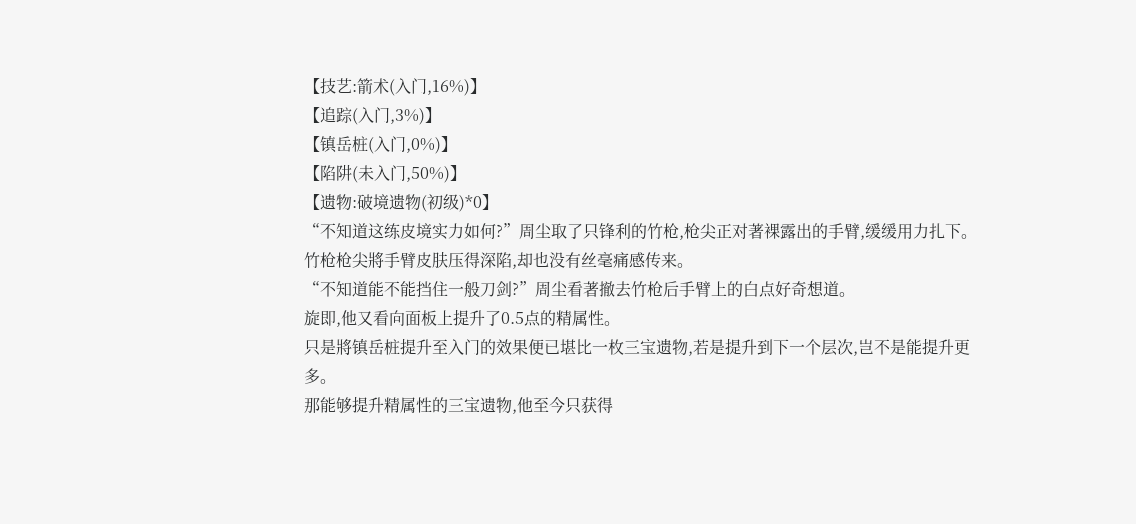【技艺:箭术(入门,16%)】
【追踪(入门,3%)】
【镇岳桩(入门,0%)】
【陷阱(未入门,50%)】
【遗物:破境遗物(初级)*0】
“不知道这练皮境实力如何?”周尘取了只锋利的竹枪,枪尖正对著裸露出的手臂,缓缓用力扎下。
竹枪枪尖將手臂皮肤压得深陷,却也没有丝毫痛感传来。
“不知道能不能挡住一般刀剑?”周尘看著撤去竹枪后手臂上的白点好奇想道。
旋即,他又看向面板上提升了0.5点的精属性。
只是將镇岳桩提升至入门的效果便已堪比一枚三宝遗物,若是提升到下一个层次,岂不是能提升更多。
那能够提升精属性的三宝遗物,他至今只获得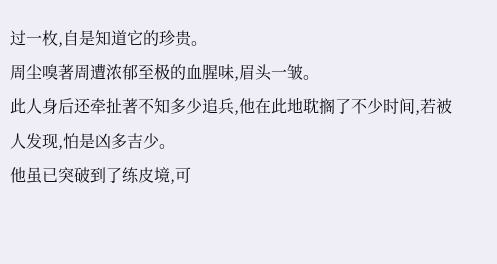过一枚,自是知道它的珍贵。
周尘嗅著周遭浓郁至极的血腥味,眉头一皱。
此人身后还牵扯著不知多少追兵,他在此地耽搁了不少时间,若被人发现,怕是凶多吉少。
他虽已突破到了练皮境,可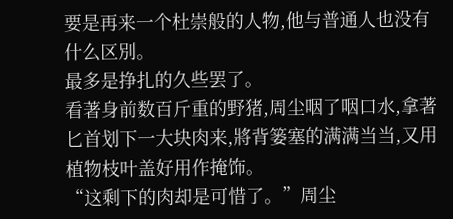要是再来一个杜崇般的人物,他与普通人也没有什么区別。
最多是挣扎的久些罢了。
看著身前数百斤重的野猪,周尘咽了咽口水,拿著匕首划下一大块肉来,將背篓塞的满满当当,又用植物枝叶盖好用作掩饰。
“这剩下的肉却是可惜了。”周尘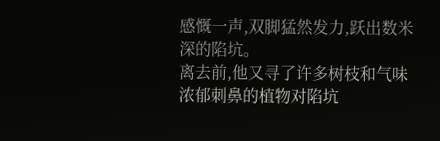感慨一声,双脚猛然发力,跃出数米深的陷坑。
离去前,他又寻了许多树枝和气味浓郁刺鼻的植物对陷坑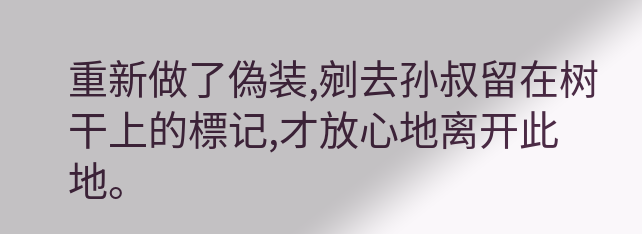重新做了偽装,剜去孙叔留在树干上的標记,才放心地离开此地。